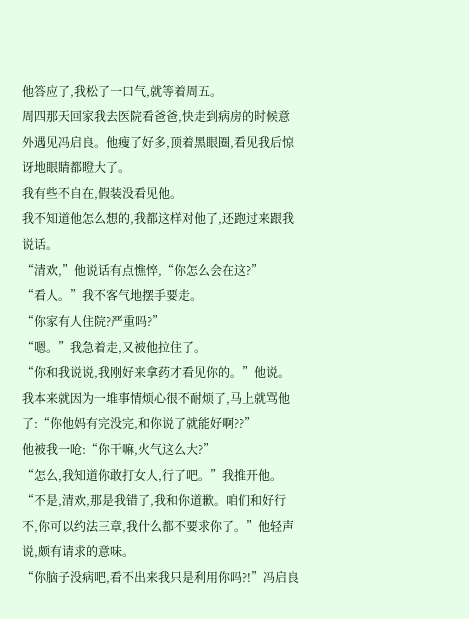他答应了,我松了一口气,就等着周五。
周四那天回家我去医院看爸爸,快走到病房的时候意外遇见冯启良。他瘦了好多,顶着黑眼圈,看见我后惊讶地眼睛都瞪大了。
我有些不自在,假装没看见他。
我不知道他怎么想的,我都这样对他了,还跑过来跟我说话。
“清欢,”他说话有点憔悴,“你怎么会在这?”
“看人。”我不客气地摆手要走。
“你家有人住院?严重吗?”
“嗯。”我急着走,又被他拉住了。
“你和我说说,我刚好来拿药才看见你的。”他说。
我本来就因为一堆事情烦心很不耐烦了,马上就骂他了:“你他妈有完没完,和你说了就能好啊??”
他被我一呛:“你干嘛,火气这么大?”
“怎么,我知道你敢打女人,行了吧。”我推开他。
“不是,清欢,那是我错了,我和你道歉。咱们和好行不,你可以约法三章,我什么都不要求你了。”他轻声说,颇有请求的意味。
“你脑子没病吧,看不出来我只是利用你吗?!”冯启良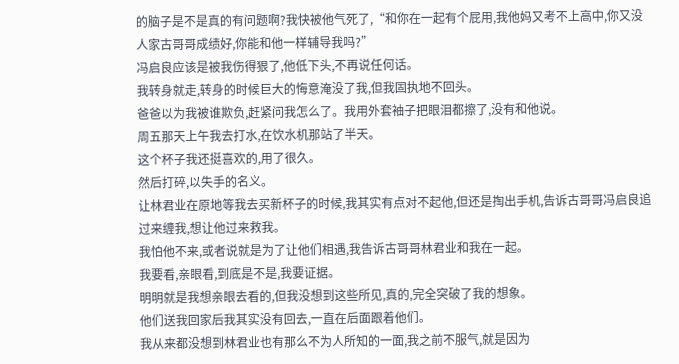的脑子是不是真的有问题啊?我快被他气死了,“和你在一起有个屁用,我他妈又考不上高中,你又没人家古哥哥成绩好,你能和他一样辅导我吗?”
冯启良应该是被我伤得狠了,他低下头,不再说任何话。
我转身就走,转身的时候巨大的悔意淹没了我,但我固执地不回头。
爸爸以为我被谁欺负,赶紧问我怎么了。我用外套袖子把眼泪都擦了,没有和他说。
周五那天上午我去打水,在饮水机那站了半天。
这个杯子我还挺喜欢的,用了很久。
然后打碎,以失手的名义。
让林君业在原地等我去买新杯子的时候,我其实有点对不起他,但还是掏出手机,告诉古哥哥冯启良追过来缠我,想让他过来救我。
我怕他不来,或者说就是为了让他们相遇,我告诉古哥哥林君业和我在一起。
我要看,亲眼看,到底是不是,我要证据。
明明就是我想亲眼去看的,但我没想到这些所见,真的,完全突破了我的想象。
他们送我回家后我其实没有回去,一直在后面跟着他们。
我从来都没想到林君业也有那么不为人所知的一面,我之前不服气,就是因为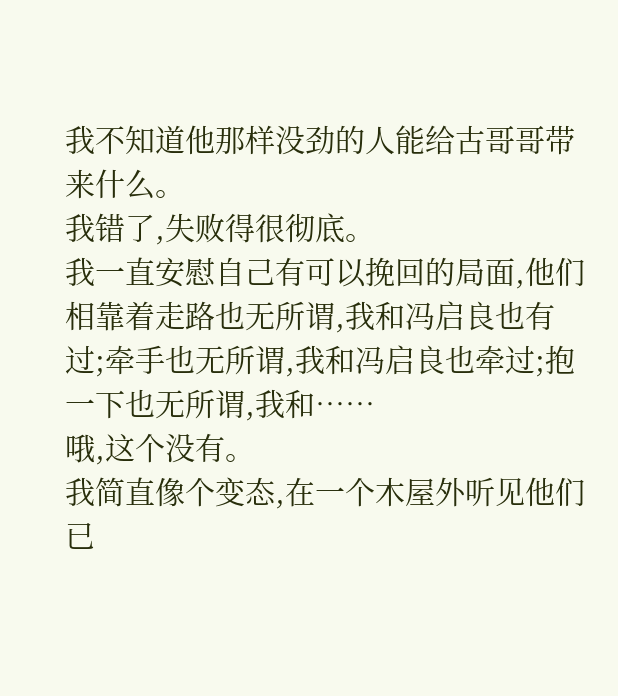我不知道他那样没劲的人能给古哥哥带来什么。
我错了,失败得很彻底。
我一直安慰自己有可以挽回的局面,他们相靠着走路也无所谓,我和冯启良也有过;牵手也无所谓,我和冯启良也牵过;抱一下也无所谓,我和……
哦,这个没有。
我简直像个变态,在一个木屋外听见他们已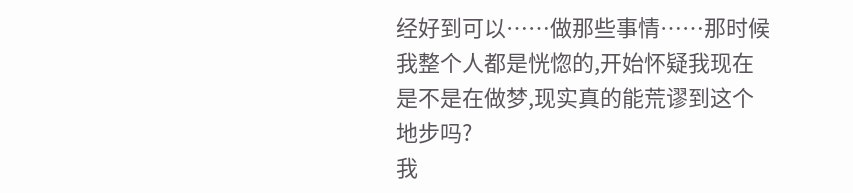经好到可以……做那些事情……那时候我整个人都是恍惚的,开始怀疑我现在是不是在做梦,现实真的能荒谬到这个地步吗?
我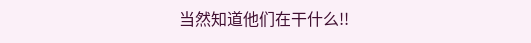当然知道他们在干什么!!